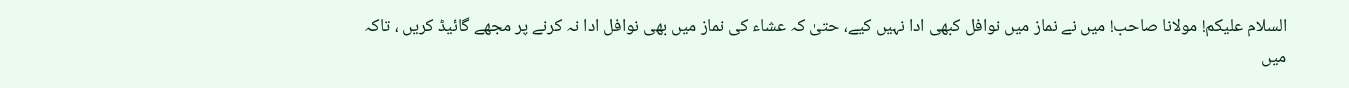السلام علیکم! مولانا صاحب! میں نے نماز میں نوافل کبھی ادا نہیں کیے، حتیٰ کہ عشاء کی نماز میں بھی نوافل ادا نہ کرنے پر مجھے گائیڈ کریں ، تاکہ میں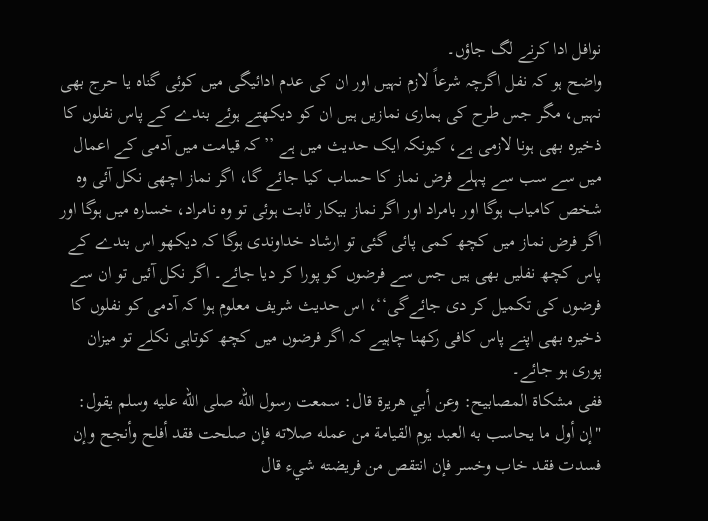نوافل ادا کرنے لگ جاؤں۔
واضح ہو کہ نفل اگرچہ شرعاً لازم نہیں اور ان کی عدم ادائیگی میں کوئی گناہ یا حرج بھی نہیں، مگر جس طرح کی ہماری نمازیں ہیں ان کو دیکھتے ہوئے بندے کے پاس نفلوں کا ذخیرہ بھی ہونا لازمی ہے، کیونکہ ایک حدیث میں ہے ’’ کہ قیامت میں آدمی کے اعمال میں سے سب سے پہلے فرض نماز کا حساب کیا جائے گا، اگر نماز اچھی نکل آئی وہ شخص کامیاب ہوگا اور بامراد اور اگر نماز بیکار ثابت ہوئی تو وہ نامراد، خسارہ میں ہوگا اور اگر فرض نماز میں کچھ کمی پائی گئی تو ارشاد خداوندی ہوگا کہ دیکھو اس بندے کے پاس کچھ نفلیں بھی ہیں جس سے فرضوں کو پورا کر دیا جائے۔ اگر نکل آئیں تو ان سے فرضوں کی تکمیل کر دی جائےگی‘‘، اس حدیث شریف معلوم ہوا کہ آدمی کو نفلوں کا ذخیرہ بھی اپنے پاس کافی رکھنا چاہیے کہ اگر فرضوں میں کچھ کوتاہی نکلے تو میزان پوری ہو جائے۔
ففی مشكاة المصابيح: وعن أبي هريرة قال: سمعت رسول الله صلى الله عليه وسلم يقول: "إن أول ما يحاسب به العبد يوم القيامة من عمله صلاته فإن صلحت فقد أفلح وأنجح وإن فسدت فقد خاب وخسر فإن انتقص من فريضته شيء قال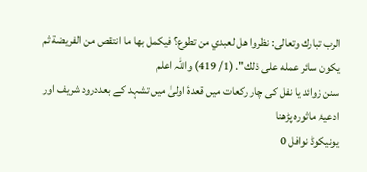الرب تبارك وتعالى: نظروا هل لعبدي من تطوع؟ فيكمل بها ما انتقص من الفريضة ثم يكون سائر عمله على ذلك". (1/ 419) واللہ اعلم
سنن زوائد یا نفل کی چار رکعات میں قعدۂ اولیٰ میں تشہد کے بعددرود شریف اور ادعیۂ ماثورہ پڑھنا
یونیکوڈ نوافل 0